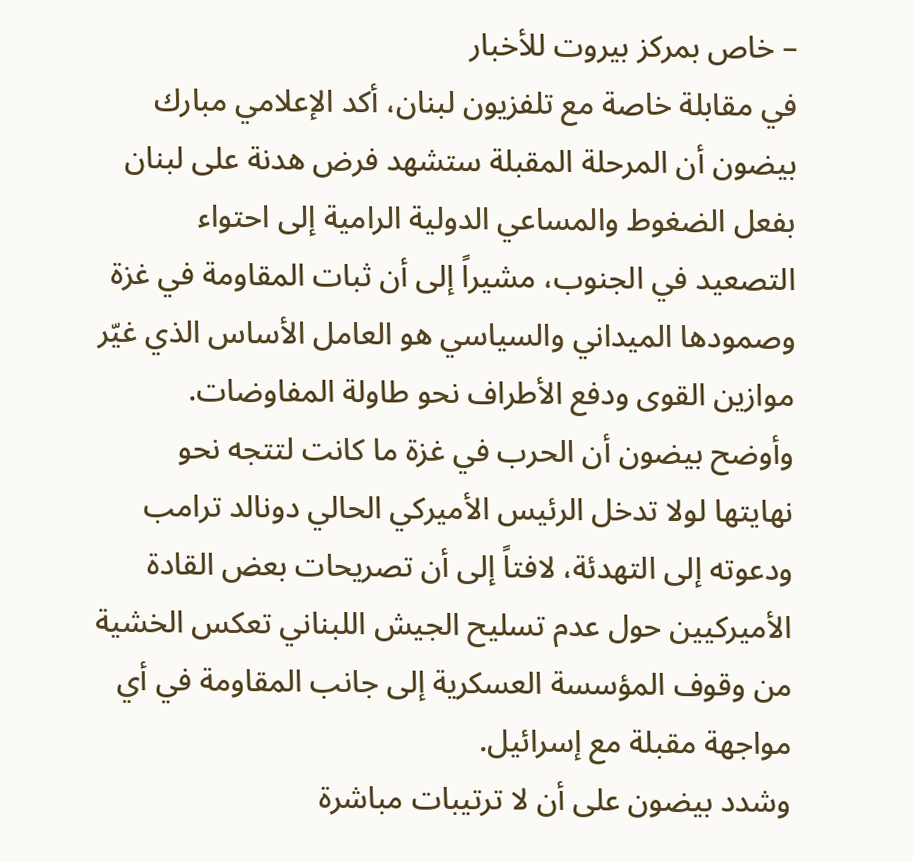– خاص بمركز بيروت للأخبار
في مقابلة خاصة مع تلفزيون لبنان، أكد الإعلامي مبارك بيضون أن المرحلة المقبلة ستشهد فرض هدنة على لبنان بفعل الضغوط والمساعي الدولية الرامية إلى احتواء التصعيد في الجنوب، مشيراً إلى أن ثبات المقاومة في غزة وصمودها الميداني والسياسي هو العامل الأساس الذي غيّر موازين القوى ودفع الأطراف نحو طاولة المفاوضات.
وأوضح بيضون أن الحرب في غزة ما كانت لتتجه نحو نهايتها لولا تدخل الرئيس الأميركي الحالي دونالد ترامب ودعوته إلى التهدئة، لافتاً إلى أن تصريحات بعض القادة الأميركيين حول عدم تسليح الجيش اللبناني تعكس الخشية من وقوف المؤسسة العسكرية إلى جانب المقاومة في أي مواجهة مقبلة مع إسرائيل.
وشدد بيضون على أن لا ترتيبات مباشرة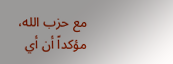مع حزب الله، مؤكداً أن أي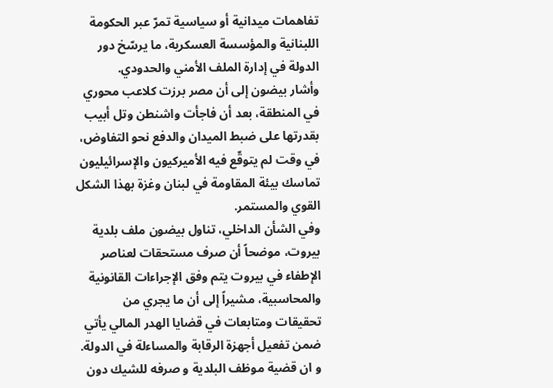تفاهمات ميدانية أو سياسية تمرّ عبر الحكومة اللبنانية والمؤسسة العسكرية، ما يرسّخ دور الدولة في إدارة الملف الأمني والحدودي.
وأشار بيضون إلى أن مصر برزت كلاعب محوري في المنطقة، بعد أن فاجأت واشنطن وتل أبيب بقدرتها على ضبط الميدان والدفع نحو التفاوض، في وقت لم يتوقّع فيه الأميركيون والإسرائيليون تماسك بيئة المقاومة في لبنان وغزة بهذا الشكل القوي والمستمر.
وفي الشأن الداخلي، تناول بيضون ملف بلدية بيروت، موضحاً أن صرف مستحقات لعناصر الإطفاء في بيروت يتم وفق الإجراءات القانونية والمحاسبية، مشيراً إلى أن ما يجري من تحقيقات ومتابعات في قضايا الهدر المالي يأتي ضمن تفعيل أجهزة الرقابة والمساءلة في الدولة. و ان قضية موظف البلدية و صرفه للشيك دون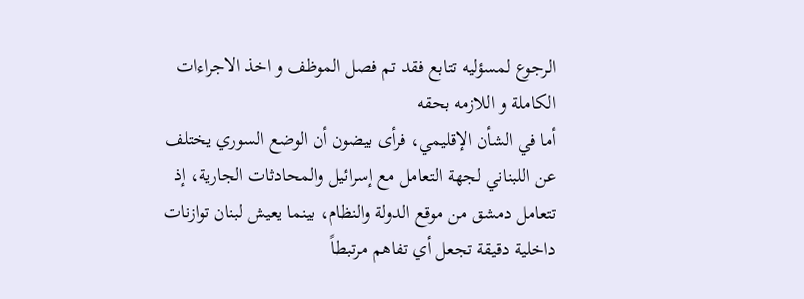الرجوع لمسؤليه تتابع فقد تم فصل الموظف و اخذ الاجراءات الكاملة و اللازمه بحقه
أما في الشأن الإقليمي، فرأى بيضون أن الوضع السوري يختلف عن اللبناني لجهة التعامل مع إسرائيل والمحادثات الجارية، إذ تتعامل دمشق من موقع الدولة والنظام، بينما يعيش لبنان توازنات داخلية دقيقة تجعل أي تفاهم مرتبطاً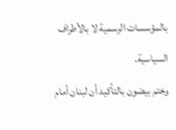بالمؤسسات الرسمية لا بالأطراف السياسية.
وختم بيضون بالتأكيد أن لبنان أمام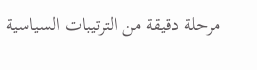مرحلة دقيقة من الترتيبات السياسية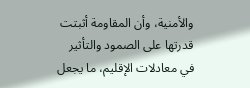والأمنية، وأن المقاومة أثبتت قدرتها على الصمود والتأثير في معادلات الإقليم، ما يجعل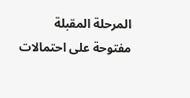المرحلة المقبلة مفتوحة على احتمالات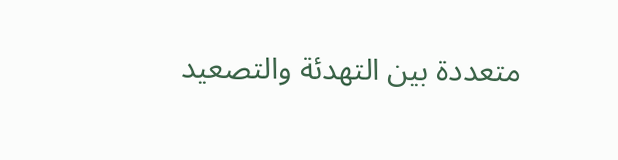متعددة بين التهدئة والتصعيد